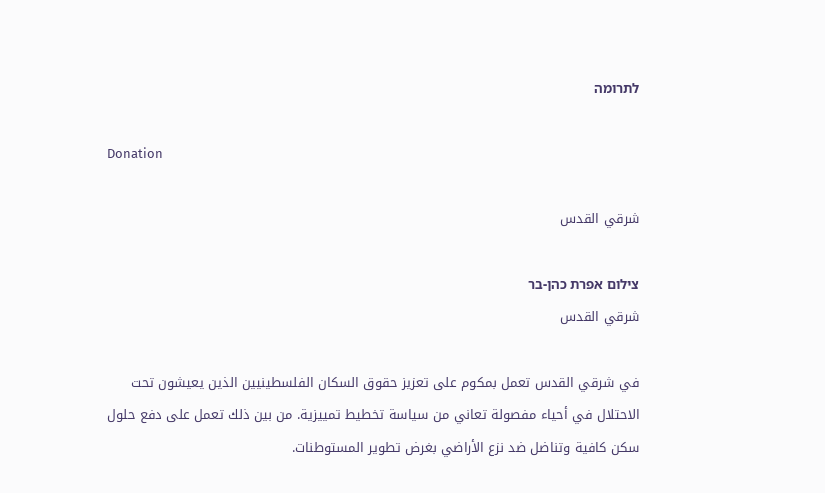לתרומה

Donation

شرقي القدس

צילום אפרת כהן-בר
شرقي القدس

في شرقي القدس تعمل بمكوم على تعزيز حقوق السكان الفلسطينيين الذين يعيشون تحت الاحتلال في أحياء مفصولة تعاني من سياسة تخطيط تمييزية. من بين ذلك تعمل على دفع حلول سكن كافية وتناضل ضد نزع الأراضي بغرض تطوير المستوطنات.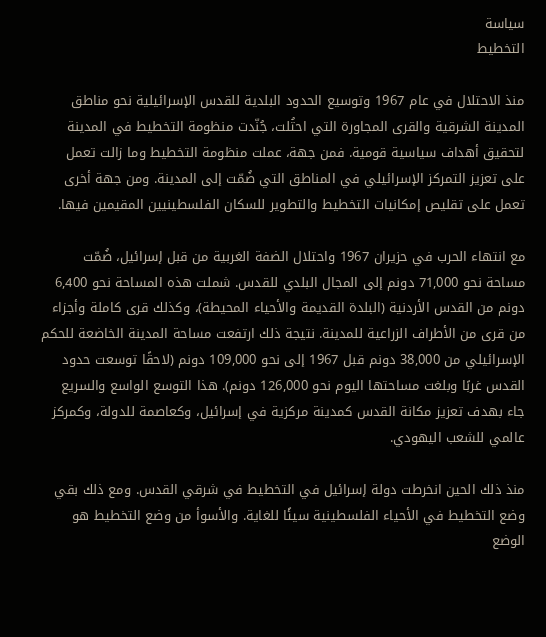سياسة
التخطيط

منذ الاحتلال في عام 1967 وتوسيع الحدود البلدية للقدس الإسرائيلية نحو مناطق المدينة الشرقية والقرى المجاورة التي احتُلت، جُنّدت منظومة التخطيط في المدينة لتحقيق أهداف سياسية قومية. فمن جهة، عملت منظومة التخطيط وما زالت تعمل على تعزيز التمركز الإسرائيلي في المناطق التي ضُمّت إلى المدينة. ومن جهة أخرى تعمل على تقليص إمكانيات التخطيط والتطوير للسكان الفلسطينيين المقيمين فيها.

مع انتهاء الحرب في حزيران 1967 واحتلال الضفة الغربية من قبل إسرائيل، ضُمّت مساحة نحو 71,000 دونم إلى المجال البلدي للقدس. شملت هذه المساحة نحو 6,400 دونم من القدس الأردنية (البلدة القديمة والأحياء المحيطة)، وكذلك قرى كاملة وأجزاء من قرى من الأطراف الزراعية للمدينة. نتيجة ذلك ارتفعت مساحة المدينة الخاضعة للحكم الإسرائيلي من 38,000 دونم قبل 1967 إلى نحو 109,000 دونم (لاحقًا توسعت حدود القدس غربًا وبلغت مساحتها اليوم نحو 126,000 دونم). هذا التوسع الواسع والسريع جاء بهدف تعزيز مكانة القدس كمدينة مركزية في إسرائيل، وكعاصمة للدولة، وكمركز عالمي للشعب اليهودي.

منذ ذلك الحين انخرطت دولة إسرائيل في التخطيط في شرقي القدس. ومع ذلك بقي وضع التخطيط في الأحياء الفلسطينية سيئًا للغاية. والأسوأ من وضع التخطيط هو الوضع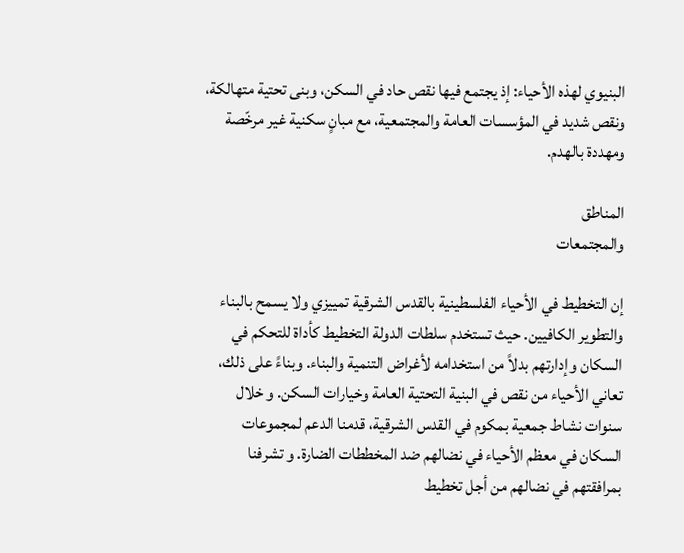البنيوي لهذه الأحياء: إذ يجتمع فيها نقص حاد في السكن، وبنى تحتية متهالكة، ونقص شديد في المؤسسات العامة والمجتمعية، مع مبانٍ سكنية غير مرخّصة ومهددة بالهدم.

المناطق
والمجتمعات

إن التخطيط في الأحياء الفلسطينية بالقدس الشرقية تمييزي ولا يسمح بالبناء والتطوير الكافيين. حيث تستخدم سلطات الدولة التخطيط كأداة للتحكم في السكان وإدارتهم بدلاً من استخدامه لأغراض التنمية والبناء. وبناءً على ذلك، تعاني الأحياء من نقص في البنية التحتية العامة وخيارات السكن. و خلال سنوات نشاط جمعية بمكوم في القدس الشرقية، قدمنا الدعم لمجموعات السكان في معظم الأحياء في نضالهم ضد المخططات الضارة. و تشرفنا بمرافقتهم في نضالهم من أجل تخطيط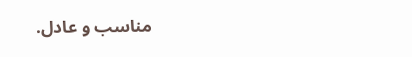مناسب و عادل.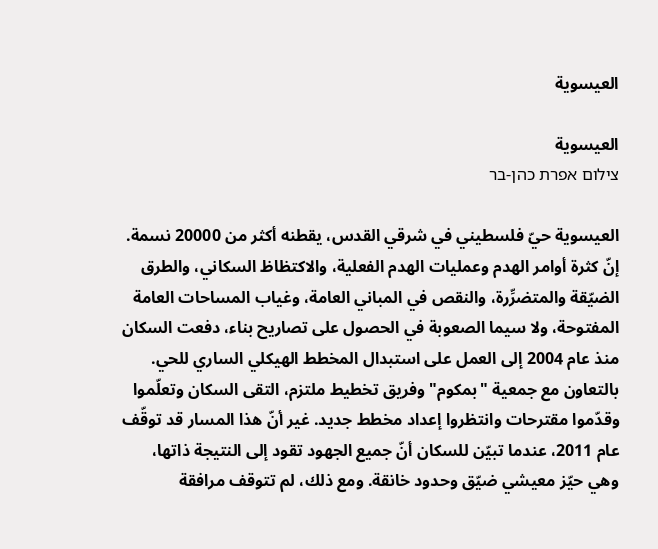العيسوية

العيسوية
צילום אפרת כהן-בר

العيسوية حيّ فلسطيني في شرقي القدس، يقطنه أكثر من 20000 نسمة. إنّ كثرة أوامر الهدم وعمليات الهدم الفعلية، والاكتظاظ السكاني، والطرق الضيّقة والمتضرِّرة، والنقص في المباني العامة، وغياب المساحات العامة المفتوحة، ولا سيما الصعوبة في الحصول على تصاريح بناء، دفعت السكان منذ عام 2004 إلى العمل على استبدال المخطط الهيكلي الساري للحي. بالتعاون مع جمعية "بمكوم" وفريق تخطيط ملتزم، التقى السكان وتعلّموا وقدّموا مقترحات وانتظروا إعداد مخطط جديد. غير أنّ هذا المسار قد توقّف عام 2011، عندما تبيّن للسكان أنّ جميع الجهود تقود إلى النتيجة ذاتها، وهي حيّز معيشي ضيّق وحدود خانقة. ومع ذلك، لم تتوقف مرافقة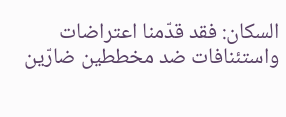السكان: فقد قدّمنا اعتراضات واستئنافات ضد مخططين ضارّين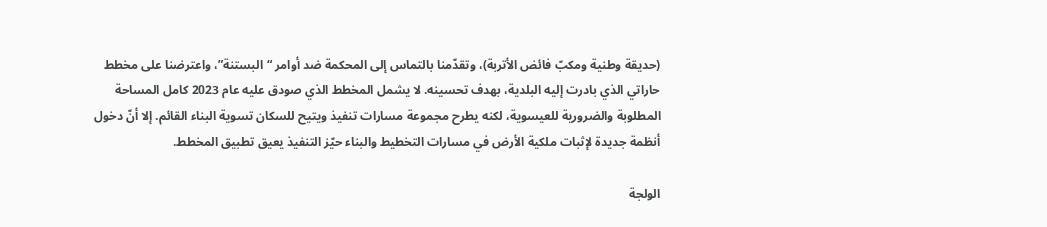(حديقة وطنية ومكبّ فائض الأتربة)، وتقدّمنا بالتماس إلى المحكمة ضد أوامر “البستنة”، واعترضنا على مخطط حاراتي الذي بادرت إليه البلدية، بهدف تحسينه. لا يشمل المخطط الذي صودق عليه عام 2023 كامل المساحة المطلوبة والضرورية للعيسوية، لكنه يطرح مجموعة مسارات تنفيذ ويتيح للسكان تسوية البناء القائم. إلا أنّ دخول أنظمة جديدة لإثبات ملكية الأرض في مسارات التخطيط والبناء حيّز التنفيذ يعيق تطبيق المخطط.

الولجة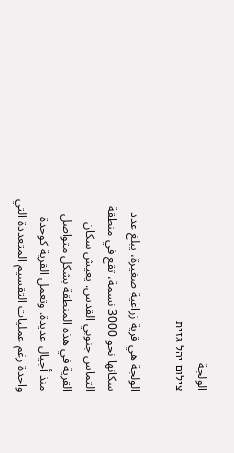الولجة
צילום יהל גזית

الولجة هي قرية زراعية صغيرة، يبلغ عدد سكانها نحو 3000 نسمة، تقع في منطقة التماس جنوبي القدس. يعيش سكان القرية في هذه المنطقة بشكل متواصل منذ أجيال عديدة. وتعمل القرية كوحدة واحدة رغم عمليات التقسيم المتعددة التي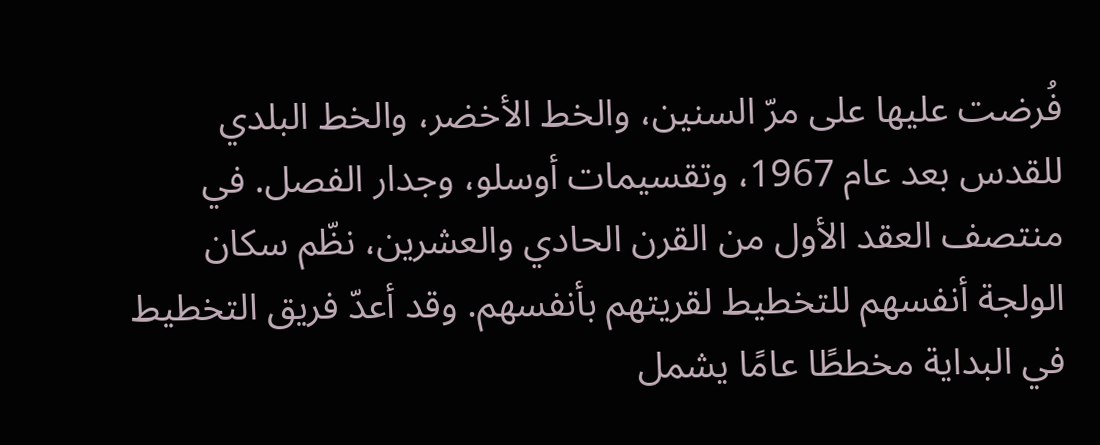فُرضت عليها على مرّ السنين، والخط الأخضر، والخط البلدي للقدس بعد عام 1967، وتقسيمات أوسلو، وجدار الفصل. في منتصف العقد الأول من القرن الحادي والعشرين، نظّم سكان الولجة أنفسهم للتخطيط لقريتهم بأنفسهم. وقد أعدّ فريق التخطيط في البداية مخططًا عامًا يشمل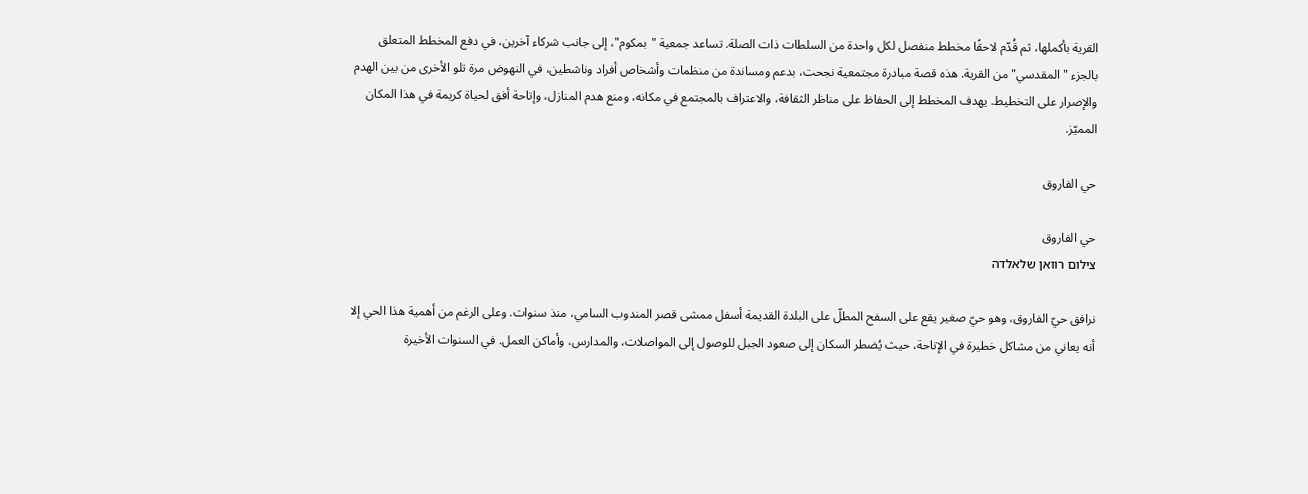القرية بأكملها، ثم قُدّم لاحقًا مخطط منفصل لكل واحدة من السلطات ذات الصلة. تساعد جمعية "بمكوم"، إلى جانب شركاء آخرين، في دفع المخطط المتعلق بالجزء "المقدسي" من القرية. هذه قصة مبادرة مجتمعية نجحت، بدعم ومساندة من منظمات وأشخاص أفراد وناشطين، في النهوض مرة تلو الأخرى من بين الهدم والإصرار على التخطيط. يهدف المخطط إلى الحفاظ على مناظر الثقافة، والاعتراف بالمجتمع في مكانه، ومنع هدم المنازل، وإتاحة أفق لحياة كريمة في هذا المكان المميّز.

حي الفاروق

حي الفاروق
צילום רוואן שלאלדה

نرافق حيّ الفاروق، وهو حيّ صغير يقع على السفح المطلّ على البلدة القديمة أسفل ممشى قصر المندوب السامي، منذ سنوات. وعلى الرغم من أهمية هذا الحي إلا أنه يعاني من مشاكل خطيرة في الإتاحة، حيث يُضطر السكان إلى صعود الجبل للوصول إلى المواصلات، والمدارس، وأماكن العمل. في السنوات الأخيرة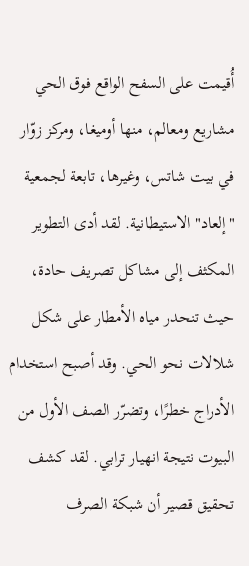أُقيمت على السفح الواقع فوق الحي مشاريع ومعالم، منها أوميغا، ومركز زوّار في بيت شاتس، وغيرها، تابعة لجمعية "إلعاد" الاستيطانية. لقد أدى التطوير المكثف إلى مشاكل تصريف حادة، حيث تنحدر مياه الأمطار على شكل شلالات نحو الحي. وقد أصبح استخدام الأدراج خطرًا، وتضرّر الصف الأول من البيوت نتيجة انهيار ترابي. لقد كشف تحقيق قصير أن شبكة الصرف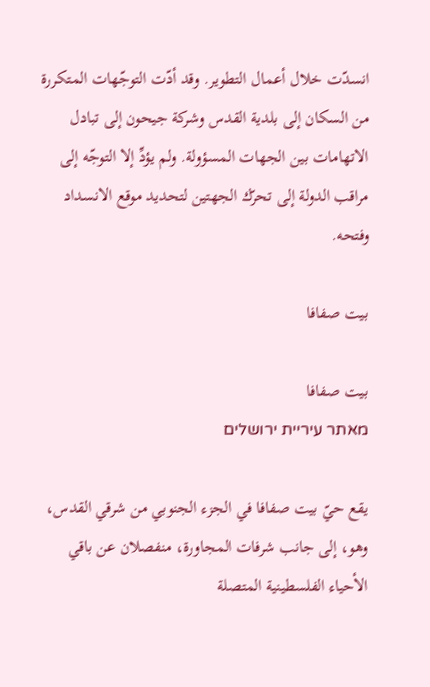انسدّت خلال أعمال التطوير. وقد أدّت التوجّهات المتكررة من السكان إلى بلدية القدس وشركة جيحون إلى تبادل الاتهامات بين الجهات المسؤولة. ولم يؤدِّ إلا التوجّه إلى مراقب الدولة إلى تحرّك الجهتين لتحديد موقع الانسداد وفتحه.

بيت صفافا

بيت صفافا
מאתר עיריית ירושלים

يقع حيّ بيت صفافا في الجزء الجنوبي من شرقي القدس، وهو، إلى جانب شرفات المجاورة، منفصلان عن باقي الأحياء الفلسطينية المتصلة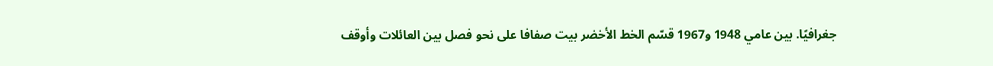جغرافيًا. بين عامي 1948 و1967 قسّم الخط الأخضر بيت صفافا على نحو فصل بين العائلات وأوقف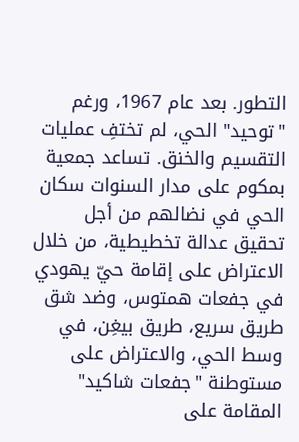التطور. بعد عام 1967، ورغم "توحيد" الحي، لم تختفِ عمليات التقسيم والخنق. تساعد جمعية بمكوم على مدار السنوات سكان الحي في نضالهم من أجل تحقيق عدالة تخطيطية، من خلال الاعتراض على إقامة حيّ يهودي في جفعات همتوس، وضد شق طريق سريع، طريق بيغِن، في وسط الحي، والاعتراض على مستوطنة "جفعات شاكيد" المقامة على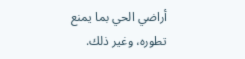أراضي الحي بما يمنع تطوره، وغير ذلك.